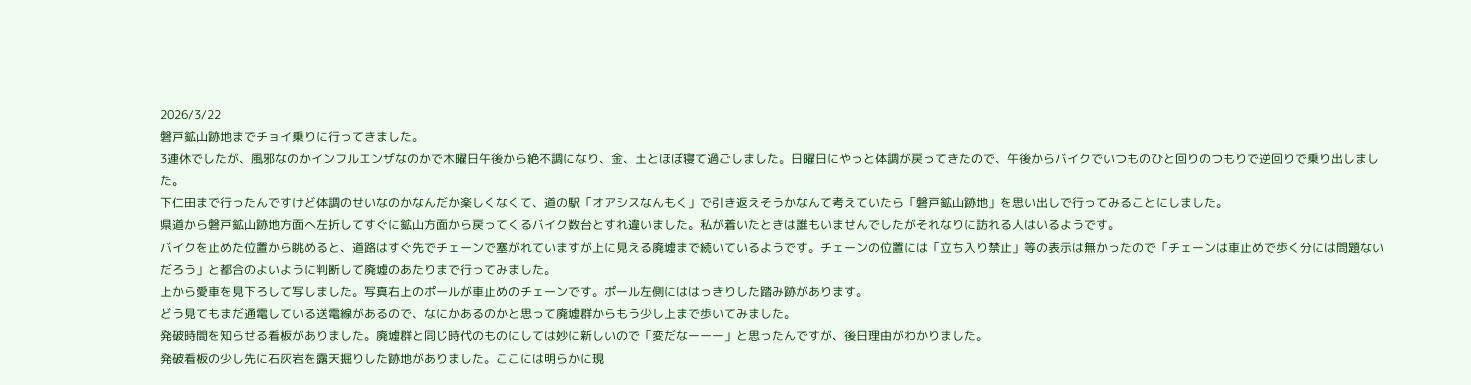2026/3/22
磐戸鉱山跡地までチョイ乗りに行ってきました。
3連休でしたが、風邪なのかインフルエンザなのかで木曜日午後から絶不調になり、金、土とほぼ寝て過ごしました。日曜日にやっと体調が戻ってきたので、午後からバイクでいつものひと回りのつもりで逆回りで乗り出しました。
下仁田まで行ったんですけど体調のせいなのかなんだか楽しくなくて、道の駅「オアシスなんもく」で引き返えそうかなんて考えていたら「磐戸鉱山跡地」を思い出しで行ってみることにしました。
県道から磐戸鉱山跡地方面へ左折してすぐに鉱山方面から戻ってくるバイク数台とすれ違いました。私が着いたときは誰もいませんでしたがそれなりに訪れる人はいるようです。
バイクを止めた位置から眺めると、道路はすぐ先でチェーンで塞がれていますが上に見える廃墟まで続いているようです。チェーンの位置には「立ち入り禁止」等の表示は無かったので「チェーンは車止めで歩く分には問題ないだろう」と都合のよいように判断して廃墟のあたりまで行ってみました。
上から愛車を見下ろして写しました。写真右上のポールが車止めのチェーンです。ポール左側にははっきりした踏み跡があります。
どう見てもまだ通電している送電線があるので、なにかあるのかと思って廃墟群からもう少し上まで歩いてみました。
発破時間を知らせる看板がありました。廃墟群と同じ時代のものにしては妙に新しいので「変だなーーー」と思ったんですが、後日理由がわかりました。
発破看板の少し先に石灰岩を露天掘りした跡地がありました。ここには明らかに現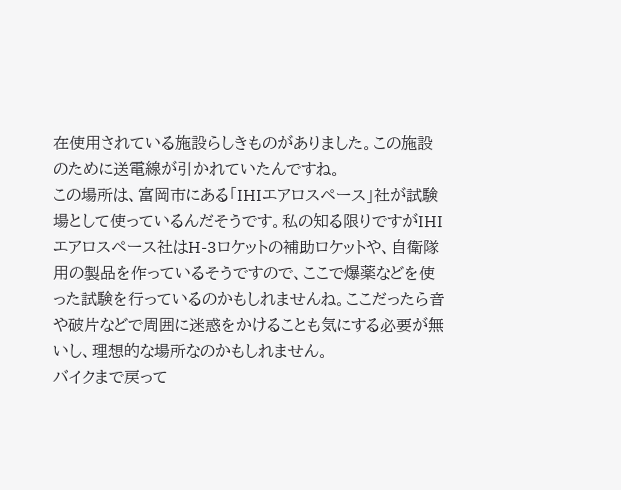在使用されている施設らしきものがありました。この施設のために送電線が引かれていたんですね。
この場所は、富岡市にある「IHIエアロスペース」社が試験場として使っているんだそうです。私の知る限りですがIHIエアロスペース社はH-3ロケットの補助ロケットや、自衛隊用の製品を作っているそうですので、ここで爆薬などを使った試験を行っているのかもしれませんね。ここだったら音や破片などで周囲に迷惑をかけることも気にする必要が無いし、理想的な場所なのかもしれません。
バイクまで戻って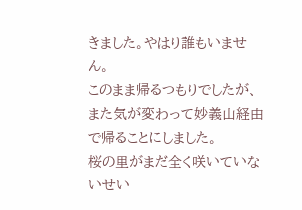きました。やはり誰もいません。
このまま帰るつもりでしたが、また気が変わって妙義山経由で帰ることにしました。
桜の里がまだ全く咲いていないせい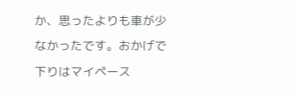か、思ったよりも車が少なかったです。おかげで下りはマイペース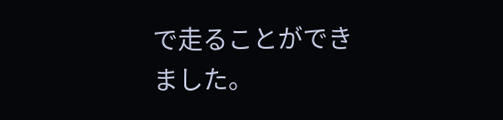で走ることができました。